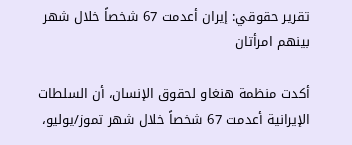تقرير حقوقي: إيران أعدمت 67 شخصاً خلال شهر بينهم امرأتان

أكدت منظمة هنغاو لحقوق الإنسان، أن السلطات الإيرانية أعدمت 67 شخصاً خلال شهر تموز/يوليو،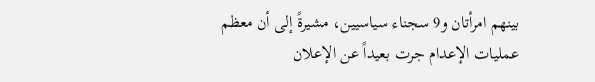بينهم امرأتان و9 سجناء سياسيين، مشيرةً إلى أن معظم عمليات الإعدام جرت بعيداً عن الإعلان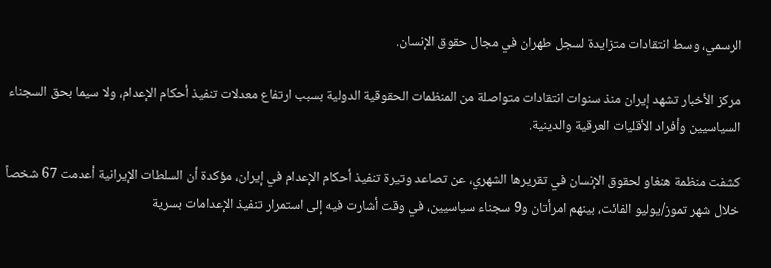الرسمي، وسط انتقادات متزايدة لسجل طهران في مجال حقوق الإنسان.

مركز الأخبار تشهد إيران منذ سنوات انتقادات متواصلة من المنظمات الحقوقية الدولية بسبب ارتفاع معدلات تنفيذ أحكام الإعدام، ولا سيما بحق السجناء السياسيين وأفراد الأقليات العرقية والدينية.

كشفت منظمة هنغاو لحقوق الإنسان في تقريرها الشهري، عن تصاعد وتيرة تنفيذ أحكام الإعدام في إيران، مؤكدة أن السلطات الإيرانية أعدمت 67 شخصاً خلال شهر تموز/يوليو الفائت، بينهم امرأتان و9 سجناء سياسيين، في وقت أشارت فيه إلى استمرار تنفيذ الإعدامات بسرية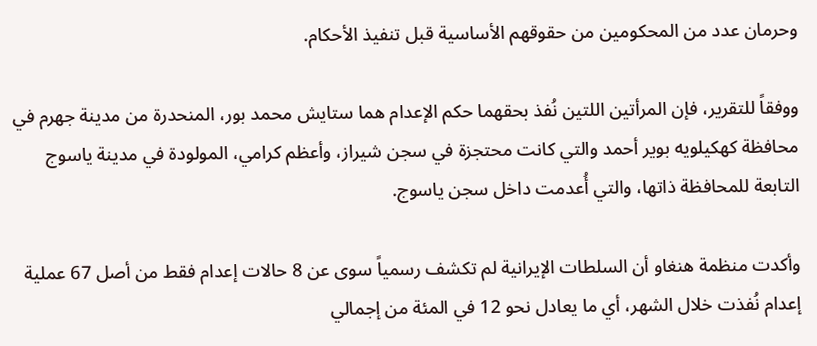وحرمان عدد من المحكومين من حقوقهم الأساسية قبل تنفيذ الأحكام.

ووفقاً للتقرير، فإن المرأتين اللتين نُفذ بحقهما حكم الإعدام هما ستايش محمد بور، المنحدرة من مدينة جهرم في محافظة كهكيلويه بوير أحمد والتي كانت محتجزة في سجن شيراز، وأعظم كرامي، المولودة في مدينة ياسوج التابعة للمحافظة ذاتها، والتي أُعدمت داخل سجن ياسوج.

وأكدت منظمة هنغاو أن السلطات الإيرانية لم تكشف رسمياً سوى عن 8 حالات إعدام فقط من أصل 67 عملية إعدام نُفذت خلال الشهر، أي ما يعادل نحو 12 في المئة من إجمالي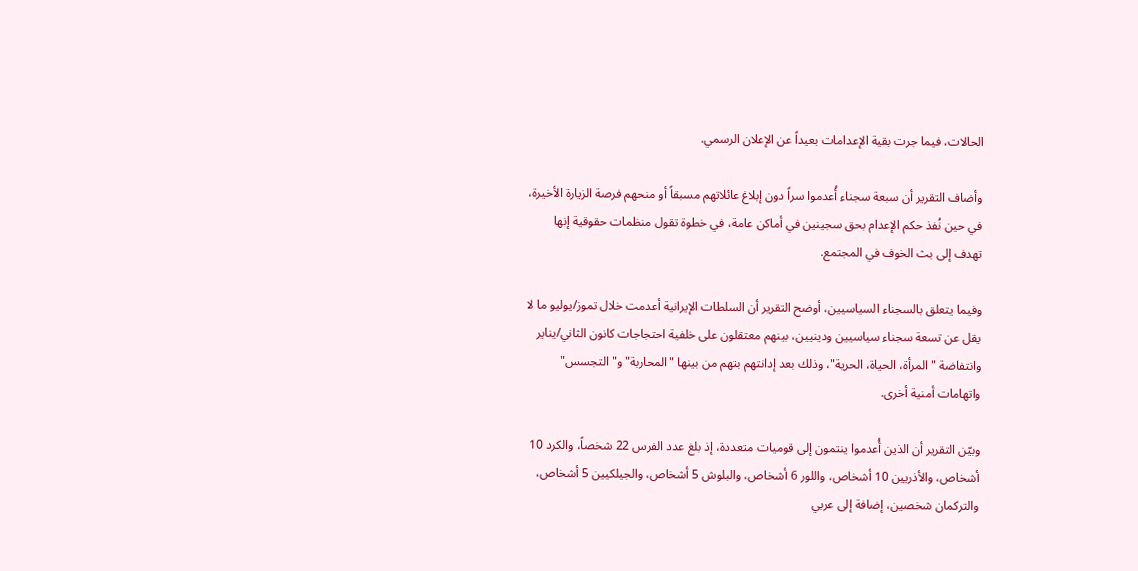الحالات، فيما جرت بقية الإعدامات بعيداً عن الإعلان الرسمي.

وأضاف التقرير أن سبعة سجناء أُعدموا سراً دون إبلاغ عائلاتهم مسبقاً أو منحهم فرصة الزيارة الأخيرة، في حين نُفذ حكم الإعدام بحق سجينين في أماكن عامة، في خطوة تقول منظمات حقوقية إنها تهدف إلى بث الخوف في المجتمع.

وفيما يتعلق بالسجناء السياسيين، أوضح التقرير أن السلطات الإيرانية أعدمت خلال تموز/يوليو ما لا يقل عن تسعة سجناء سياسيين ودينيين، بينهم معتقلون على خلفية احتجاجات كانون الثاني/يناير وانتفاضة "المرأة، الحياة، الحرية"، وذلك بعد إدانتهم بتهم من بينها "المحاربة" و"التجسس" واتهامات أمنية أخرى.

وبيّن التقرير أن الذين أُعدموا ينتمون إلى قوميات متعددة، إذ بلغ عدد الفرس 22 شخصاً، والكرد 10 أشخاص، والأذريين 10 أشخاص، واللور 6 أشخاص، والبلوش 5 أشخاص، والجيلكيين 5 أشخاص، والتركمان شخصين، إضافة إلى عربي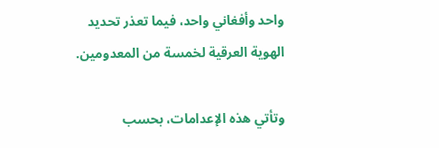واحد وأفغاني واحد، فيما تعذر تحديد الهوية العرقية لخمسة من المعدومين.

وتأتي هذه الإعدامات، بحسب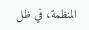المنظمة، في ظل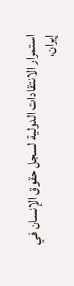استمرار الانتقادات الدولية لسجل حقوق الإنسان في إيران،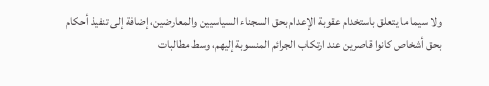ولا سيما ما يتعلق باستخدام عقوبة الإعدام بحق السجناء السياسيين والمعارضين، إضافة إلى تنفيذ أحكام بحق أشخاص كانوا قاصرين عند ارتكاب الجرائم المنسوبة إليهم، وسط مطالبات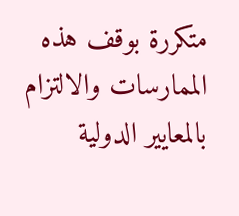متكررة بوقف هذه الممارسات والالتزام بالمعايير الدولية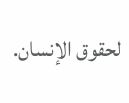لحقوق الإنسان.